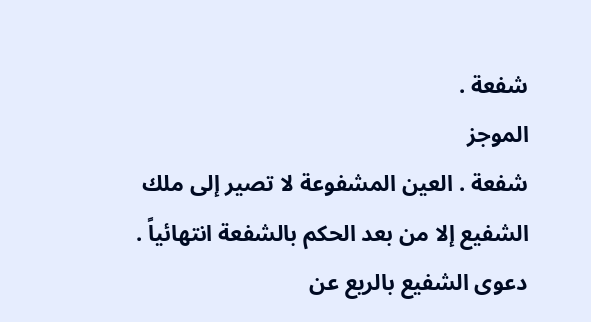شفعة .
الموجز
شفعة . العين المشفوعة لا تصير إلى ملك الشفيع إلا من بعد الحكم بالشفعة انتهائياً . دعوى الشفيع بالريع عن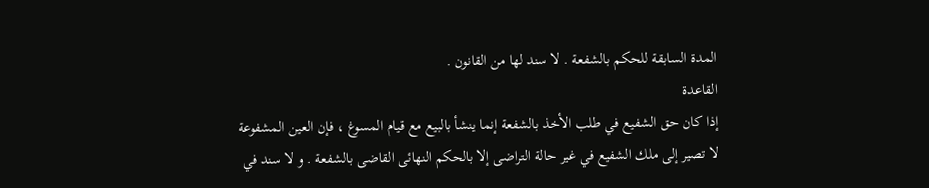المدة السابقة للحكم بالشفعة . لا سند لها من القانون .
القاعدة
إذا كان حق الشفيع في طلب الأخذ بالشفعة إنما ينشأ بالبيع مع قيام المسوغ ، فإن العين المشفوعة لا تصير إلى ملك الشفيع في غير حالة التراضى إلا بالحكم النهائى القاضى بالشفعة . و لا سند في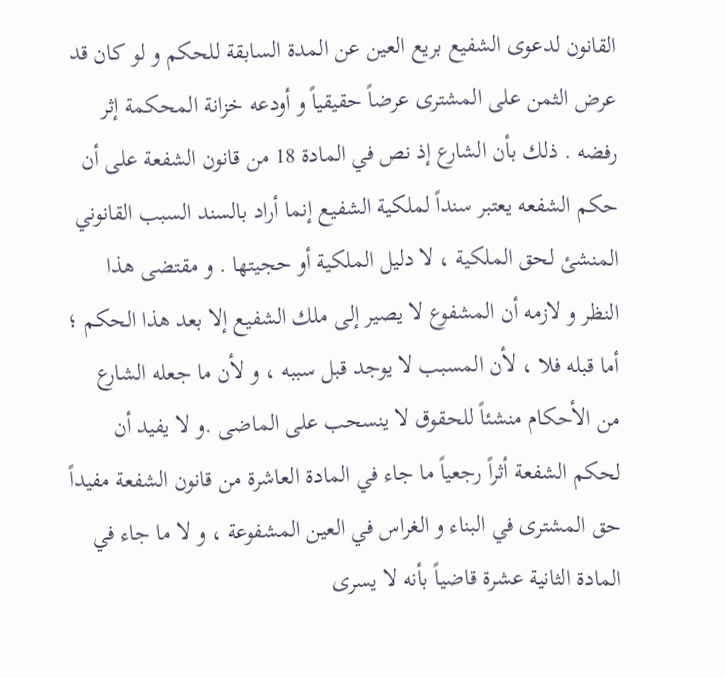القانون لدعوى الشفيع بريع العين عن المدة السابقة للحكم و لو كان قد عرض الثمن على المشترى عرضاً حقيقياً و أودعه خزانة المحكمة إثر رفضه . ذلك بأن الشارع إذ نص في المادة 18 من قانون الشفعة على أن حكم الشفعه يعتبر سنداً لملكية الشفيع إنما أراد بالسند السبب القانوني المنشئ لحق الملكية ، لا دليل الملكية أو حجيتها . و مقتضى هذا النظر و لازمه أن المشفوع لا يصير إلى ملك الشفيع إلا بعد هذا الحكم ؛ أما قبله فلا ، لأن المسبب لا يوجد قبل سببه ، و لأن ما جعله الشارع من الأحكام منشئاً للحقوق لا ينسحب على الماضى .و لا يفيد أن لحكم الشفعة أثراً رجعياً ما جاء في المادة العاشرة من قانون الشفعة مفيداً حق المشترى في البناء و الغراس في العين المشفوعة ، و لا ما جاء في المادة الثانية عشرة قاضياً بأنه لا يسرى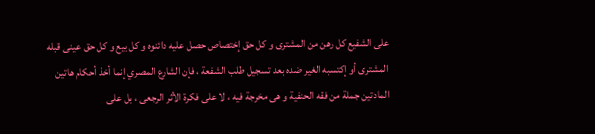على الشفيع كل رهن من المشترى و كل حق إختصاص حصل عليه دائنوه و كل بيع و كل حق عينى قبله المشترى أو إكتسبه الغير ضده بعد تسجيل طلب الشفعة ، فإن الشارع المصري إنما أخذ أحكام هاتين المادتين جملة من فقه الحنفية و هى مخرجة فيه ، لا على فكرة الأثر الرجعى ، بل على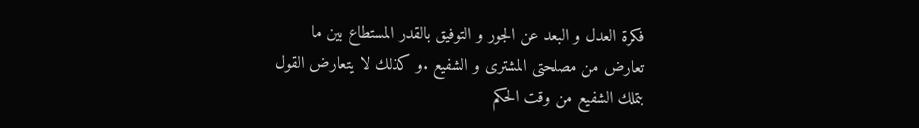فكرة العدل و البعد عن الجور و التوفيق بالقدر المستطاع بين ما تعارض من مصلحتى المشترى و الشفيع .و كذلك لا يتعارض القول بتملك الشفيع من وقت الحكم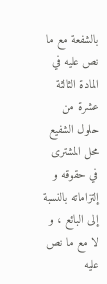بالشفعة مع ما نص عليه في المادة الثالثة عشرة من حلول الشفيع محل المشترى في حقوقه و إلتزاماته بالنسبة إلى البائع ، و لا مع ما نص عليه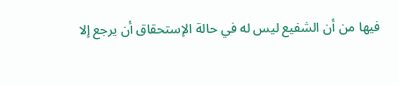فيها من أن الشفيع ليس له في حالة الإستحقاق أن يرجع إلا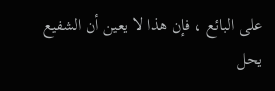على البائع ، فإن هذا لا يعين أن الشفيع يحل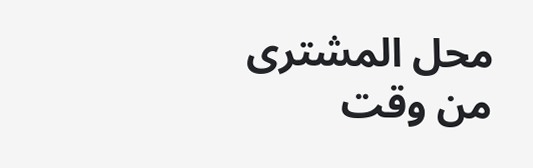محل المشترى من وقت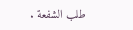طلب الشفعة .